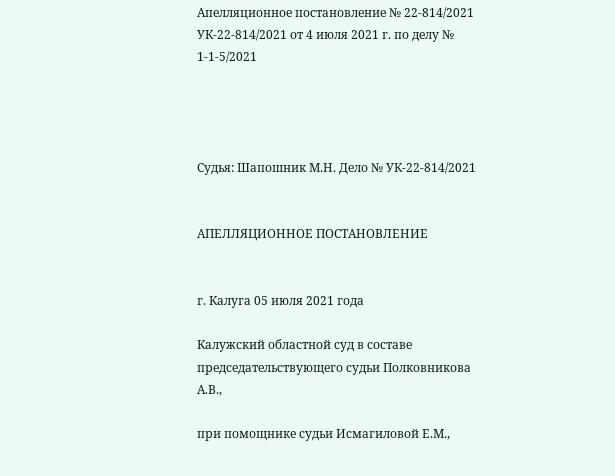Апелляционное постановление № 22-814/2021 УК-22-814/2021 от 4 июля 2021 г. по делу № 1-1-5/2021




Судья: Шапошник М.Н. Дело № УК-22-814/2021


АПЕЛЛЯЦИОННОЕ ПОСТАНОВЛЕНИЕ


г. Калуга 05 июля 2021 года

Калужский областной суд в составе председательствующего судьи Полковникова А.В.,

при помощнике судьи Исмагиловой Е.М.,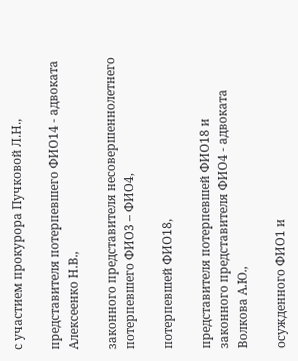с участием прокурора Пучковой Л.Н.,

представителя потерпевшего ФИО14 - адвоката Алексеенко Н.В.,

законного представителя несовершеннолетнего потерпевшего ФИО3 – ФИО4,

потерпевшей ФИО18,

представителя потерпевшей ФИО18 и законного представителя ФИО4 - адвоката Волкова А.Ю.,

осужденного ФИО1 и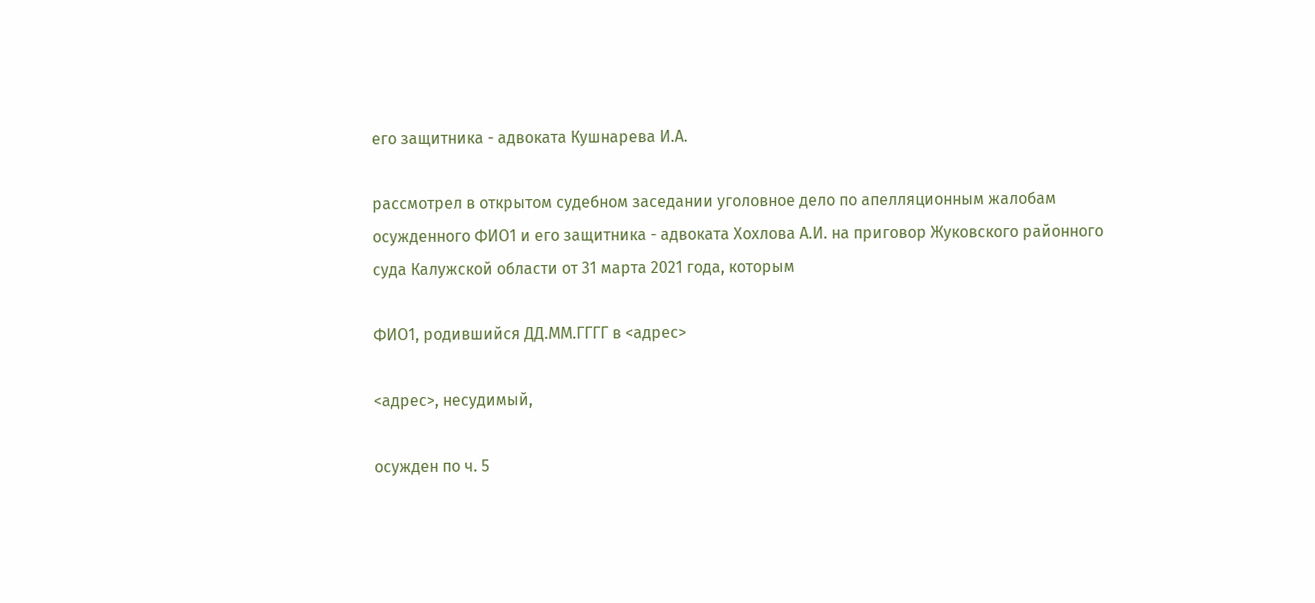его защитника - адвоката Кушнарева И.А.

рассмотрел в открытом судебном заседании уголовное дело по апелляционным жалобам осужденного ФИО1 и его защитника - адвоката Хохлова А.И. на приговор Жуковского районного суда Калужской области от 31 марта 2021 года, которым

ФИО1, родившийся ДД.ММ.ГГГГ в <адрес>

<адрес>, несудимый,

осужден по ч. 5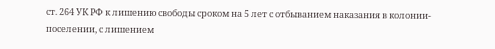ст. 264 УК РФ к лишению свободы сроком на 5 лет с отбыванием наказания в колонии-поселении, с лишением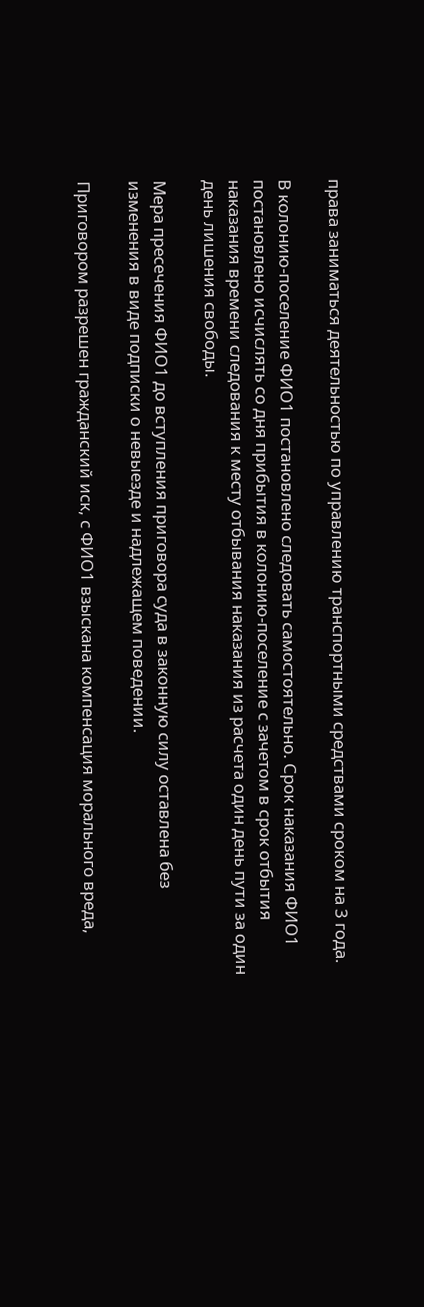права заниматься деятельностью по управлению транспортными средствами сроком на 3 года.

В колонию-поселение ФИО1 постановлено следовать самостоятельно. Срок наказания ФИО1 постановлено исчислять со дня прибытия в колонию-поселение с зачетом в срок отбытия наказания времени следования к месту отбывания наказания из расчета один день пути за один день лишения свободы.

Мера пресечения ФИО1 до вступления приговора суда в законную силу оставлена без изменения в виде подписки о невыезде и надлежащем поведении.

Приговором разрешен гражданский иск, с ФИО1 взыскана компенсация морального вреда,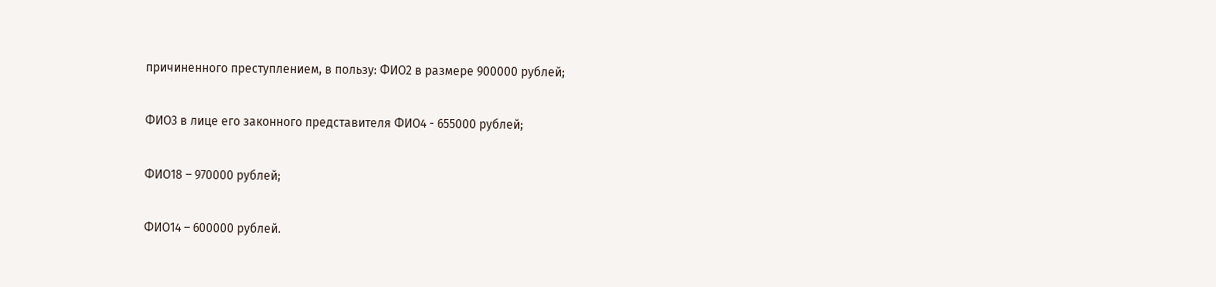причиненного преступлением, в пользу: ФИО2 в размере 900000 рублей;

ФИО3 в лице его законного представителя ФИО4 - 655000 рублей;

ФИО18 – 970000 рублей;

ФИО14 – 600000 рублей.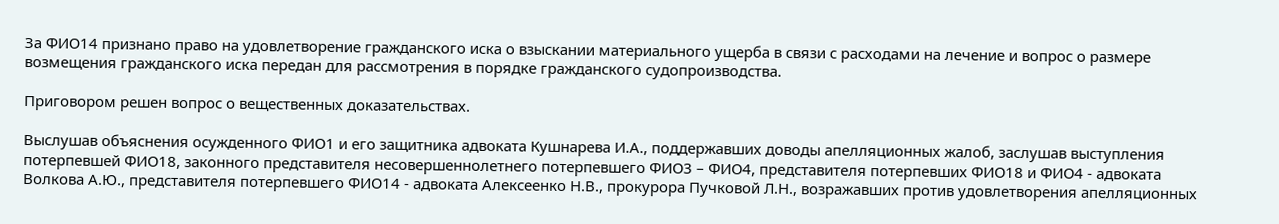За ФИО14 признано право на удовлетворение гражданского иска о взыскании материального ущерба в связи с расходами на лечение и вопрос о размере возмещения гражданского иска передан для рассмотрения в порядке гражданского судопроизводства.

Приговором решен вопрос о вещественных доказательствах.

Выслушав объяснения осужденного ФИО1 и его защитника адвоката Кушнарева И.А., поддержавших доводы апелляционных жалоб, заслушав выступления потерпевшей ФИО18, законного представителя несовершеннолетнего потерпевшего ФИО3 – ФИО4, представителя потерпевших ФИО18 и ФИО4 - адвоката Волкова А.Ю., представителя потерпевшего ФИО14 - адвоката Алексеенко Н.В., прокурора Пучковой Л.Н., возражавших против удовлетворения апелляционных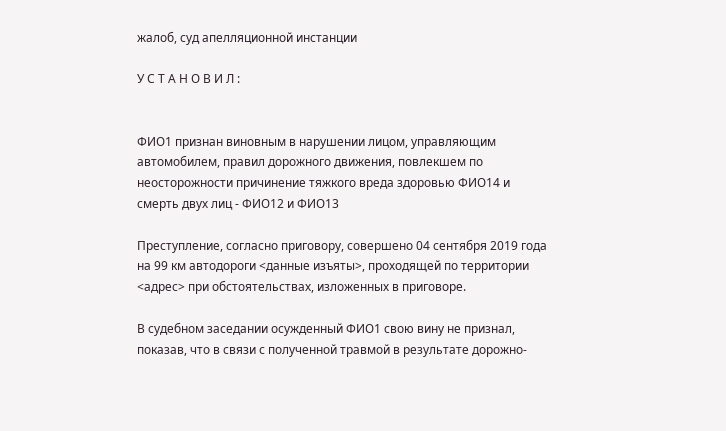жалоб, суд апелляционной инстанции

У С Т А Н О В И Л :


ФИО1 признан виновным в нарушении лицом, управляющим автомобилем, правил дорожного движения, повлекшем по неосторожности причинение тяжкого вреда здоровью ФИО14 и смерть двух лиц - ФИО12 и ФИО13

Преступление, согласно приговору, совершено 04 сентября 2019 года на 99 км автодороги <данные изъяты>, проходящей по территории <адрес> при обстоятельствах, изложенных в приговоре.

В судебном заседании осужденный ФИО1 свою вину не признал, показав, что в связи с полученной травмой в результате дорожно-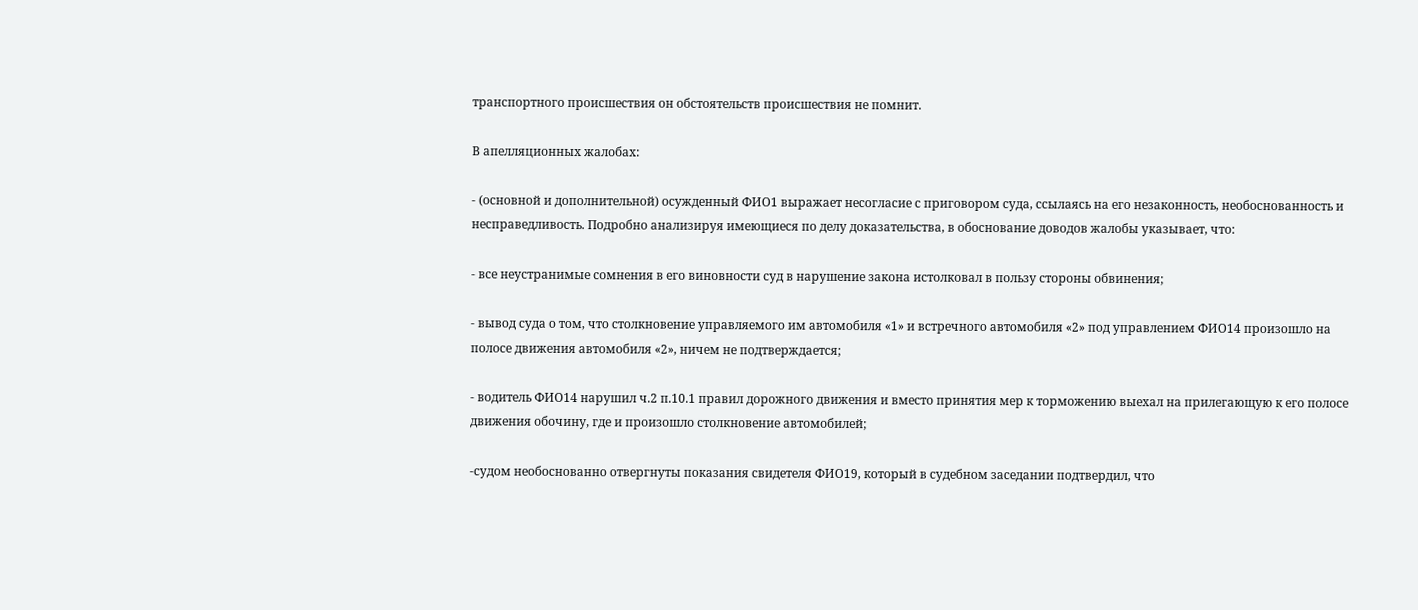транспортного происшествия он обстоятельств происшествия не помнит.

В апелляционных жалобах:

- (основной и дополнительной) осужденный ФИО1 выражает несогласие с приговором суда, ссылаясь на его незаконность, необоснованность и несправедливость. Подробно анализируя имеющиеся по делу доказательства, в обоснование доводов жалобы указывает, что:

- все неустранимые сомнения в его виновности суд в нарушение закона истолковал в пользу стороны обвинения;

- вывод суда о том, что столкновение управляемого им автомобиля «1» и встречного автомобиля «2» под управлением ФИО14 произошло на полосе движения автомобиля «2», ничем не подтверждается;

- водитель ФИО14 нарушил ч.2 п.10.1 правил дорожного движения и вместо принятия мер к торможению выехал на прилегающую к его полосе движения обочину, где и произошло столкновение автомобилей;

-судом необоснованно отвергнуты показания свидетеля ФИО19, который в судебном заседании подтвердил, что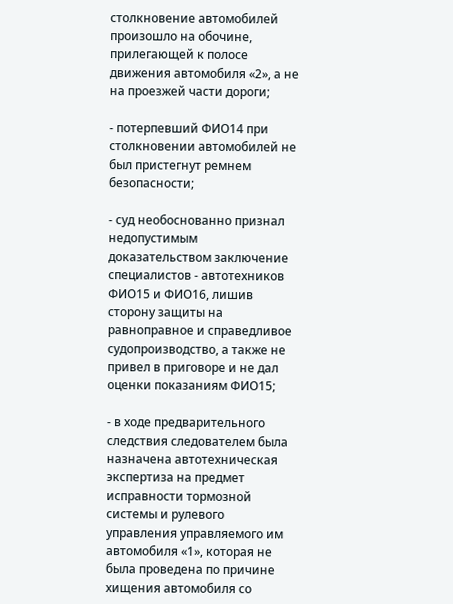столкновение автомобилей произошло на обочине, прилегающей к полосе движения автомобиля «2», а не на проезжей части дороги;

- потерпевший ФИО14 при столкновении автомобилей не был пристегнут ремнем безопасности;

- суд необоснованно признал недопустимым доказательством заключение специалистов - автотехников ФИО15 и ФИО16, лишив сторону защиты на равноправное и справедливое судопроизводство, а также не привел в приговоре и не дал оценки показаниям ФИО15;

- в ходе предварительного следствия следователем была назначена автотехническая экспертиза на предмет исправности тормозной системы и рулевого управления управляемого им автомобиля «1», которая не была проведена по причине хищения автомобиля со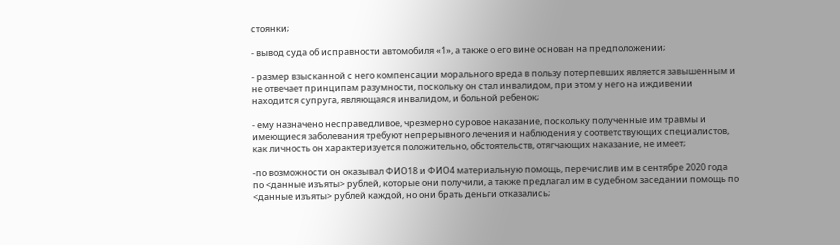стоянки;

- вывод суда об исправности автомобиля «1», а также о его вине основан на предположении;

- размер взысканной с него компенсации морального вреда в пользу потерпевших является завышенным и не отвечает принципам разумности, поскольку он стал инвалидом, при этом у него на иждивении находится супруга, являющаяся инвалидом, и больной ребенок;

- ему назначено несправедливое, чрезмерно суровое наказание, поскольку полученные им травмы и имеющиеся заболевания требуют непрерывного лечения и наблюдения у соответствующих специалистов, как личность он характеризуется положительно, обстоятельств, отягчающих наказание, не имеет;

-по возможности он оказывал ФИО18 и ФИО4 материальную помощь, перечислив им в сентябре 2020 года по <данные изъяты> рублей, которые они получили, а также предлагал им в судебном заседании помощь по <данные изъяты> рублей каждой, но они брать деньги отказались;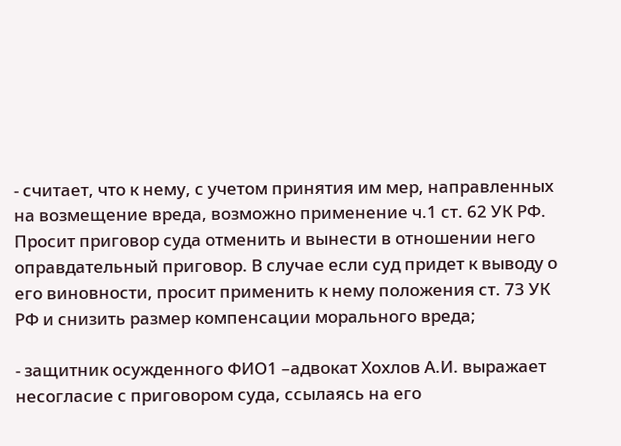- считает, что к нему, с учетом принятия им мер, направленных на возмещение вреда, возможно применение ч.1 ст. 62 УК РФ. Просит приговор суда отменить и вынести в отношении него оправдательный приговор. В случае если суд придет к выводу о его виновности, просит применить к нему положения ст. 73 УК РФ и снизить размер компенсации морального вреда;

- защитник осужденного ФИО1 –адвокат Хохлов А.И. выражает несогласие с приговором суда, ссылаясь на его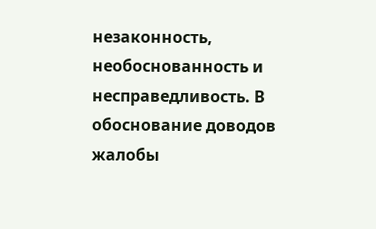незаконность, необоснованность и несправедливость. В обоснование доводов жалобы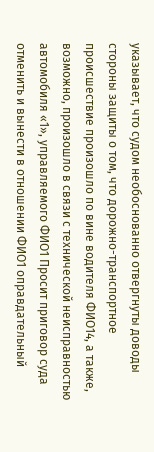указывает, что судом необоснованно отвергнуты доводы стороны защиты о том, что дорожно-транспортное происшествие произошло по вине водителя ФИО14, а также, возможно, произошло в связи с технической неисправностью автомобиля «1», управляемого ФИО1 Просит приговор суда отменить и вынести в отношении ФИО1 оправдательный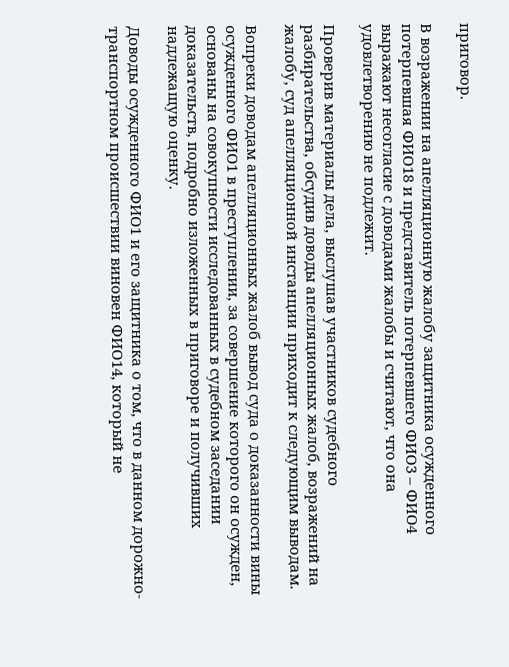приговор.

В возражении на апелляционную жалобу защитника осужденного потерпевшая ФИО18 и представитель потерпевшего ФИО3 – ФИО4 выражают несогласие с доводами жалобы и считают, что она удовлетворению не подлежит.

Проверив материалы дела, выслушав участников судебного разбирательства, обсудив доводы апелляционных жалоб, возражений на жалобу, суд апелляционной инстанции приходит к следующим выводам.

Вопреки доводам апелляционных жалоб вывод суда о доказанности вины осужденного ФИО1 в преступлении, за совершение которого он осужден, основаны на совокупности исследованных в судебном заседании доказательств, подробно изложенных в приговоре и получивших надлежащую оценку.

Доводы осужденного ФИО1 и его защитника о том, что в данном дорожно-транспортном происшествии виновен ФИО14, который не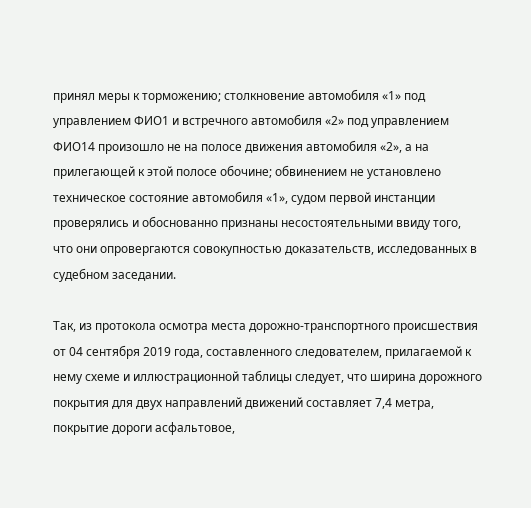принял меры к торможению; столкновение автомобиля «1» под управлением ФИО1 и встречного автомобиля «2» под управлением ФИО14 произошло не на полосе движения автомобиля «2», а на прилегающей к этой полосе обочине; обвинением не установлено техническое состояние автомобиля «1», судом первой инстанции проверялись и обоснованно признаны несостоятельными ввиду того, что они опровергаются совокупностью доказательств, исследованных в судебном заседании.

Так, из протокола осмотра места дорожно-транспортного происшествия от 04 сентября 2019 года, составленного следователем, прилагаемой к нему схеме и иллюстрационной таблицы следует, что ширина дорожного покрытия для двух направлений движений составляет 7,4 метра, покрытие дороги асфальтовое,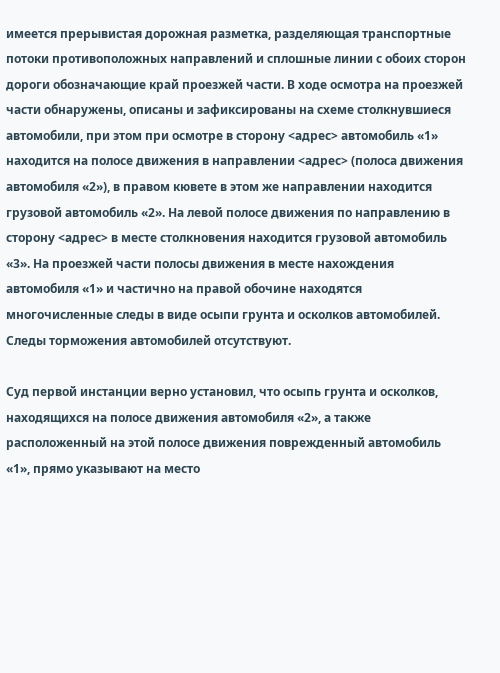имеется прерывистая дорожная разметка, разделяющая транспортные потоки противоположных направлений и сплошные линии с обоих сторон дороги обозначающие край проезжей части. В ходе осмотра на проезжей части обнаружены, описаны и зафиксированы на схеме столкнувшиеся автомобили, при этом при осмотре в сторону <адрес> автомобиль «1» находится на полосе движения в направлении <адрес> (полоса движения автомобиля «2»), в правом кювете в этом же направлении находится грузовой автомобиль «2». На левой полосе движения по направлению в сторону <адрес> в месте столкновения находится грузовой автомобиль «3». На проезжей части полосы движения в месте нахождения автомобиля «1» и частично на правой обочине находятся многочисленные следы в виде осыпи грунта и осколков автомобилей. Следы торможения автомобилей отсутствуют.

Суд первой инстанции верно установил, что осыпь грунта и осколков, находящихся на полосе движения автомобиля «2», а также расположенный на этой полосе движения поврежденный автомобиль «1», прямо указывают на место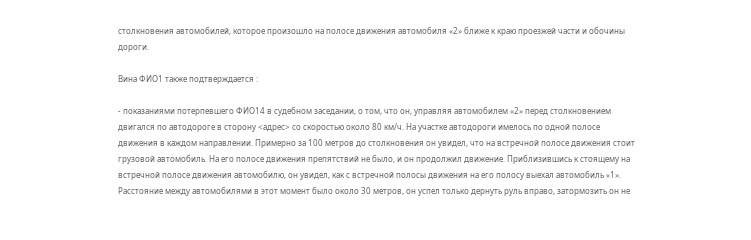столкновения автомобилей, которое произошло на полосе движения автомобиля «2» ближе к краю проезжей части и обочины дороги.

Вина ФИО1 также подтверждается :

- показаниями потерпевшего ФИО14 в судебном заседании, о том, что он, управляя автомобилем «2» перед столкновением двигался по автодороге в сторону <адрес> со скоростью около 80 км/ч. На участке автодороги имелось по одной полосе движения в каждом направлении. Примерно за 100 метров до столкновения он увидел, что на встречной полосе движения стоит грузовой автомобиль. На его полосе движения препятствий не было, и он продолжил движение. Приблизившись к стоящему на встречной полосе движения автомобилю, он увидел, как с встречной полосы движения на его полосу выехал автомобиль «1». Расстояние между автомобилями в этот момент было около 30 метров, он успел только дернуть руль вправо, затормозить он не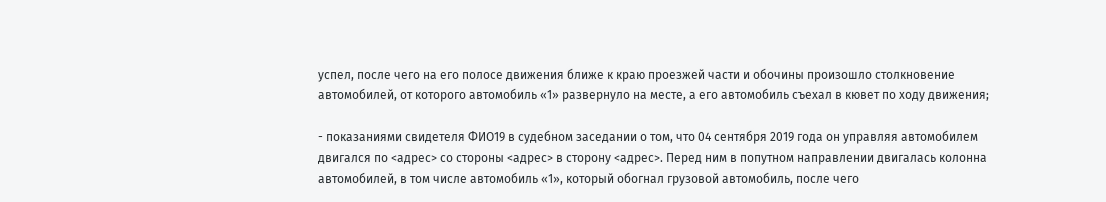успел, после чего на его полосе движения ближе к краю проезжей части и обочины произошло столкновение автомобилей, от которого автомобиль «1» развернуло на месте, а его автомобиль съехал в кювет по ходу движения;

- показаниями свидетеля ФИО19 в судебном заседании о том, что 04 сентября 2019 года он управляя автомобилем двигался по <адрес> со стороны <адрес> в сторону <адрес>. Перед ним в попутном направлении двигалась колонна автомобилей, в том числе автомобиль «1», который обогнал грузовой автомобиль, после чего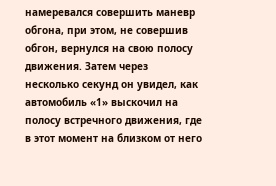намеревался совершить маневр обгона, при этом, не совершив обгон, вернулся на свою полосу движения. Затем через несколько секунд он увидел, как автомобиль «1» выскочил на полосу встречного движения, где в этот момент на близком от него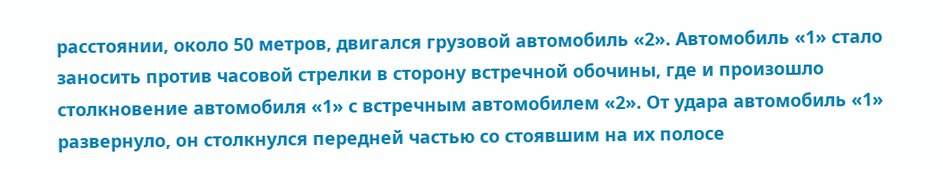расстоянии, около 50 метров, двигался грузовой автомобиль «2». Автомобиль «1» стало заносить против часовой стрелки в сторону встречной обочины, где и произошло столкновение автомобиля «1» с встречным автомобилем «2». От удара автомобиль «1» развернуло, он столкнулся передней частью со стоявшим на их полосе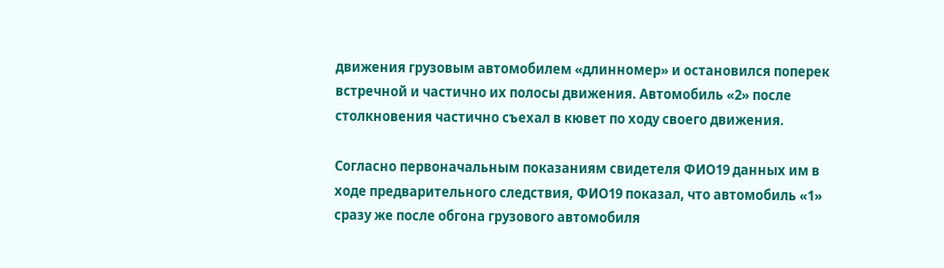движения грузовым автомобилем «длинномер» и остановился поперек встречной и частично их полосы движения. Автомобиль «2» после столкновения частично съехал в кювет по ходу своего движения.

Согласно первоначальным показаниям свидетеля ФИО19 данных им в ходе предварительного следствия, ФИО19 показал, что автомобиль «1» сразу же после обгона грузового автомобиля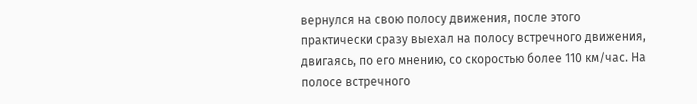вернулся на свою полосу движения, после этого практически сразу выехал на полосу встречного движения, двигаясь, по его мнению, со скоростью более 110 км/час. На полосе встречного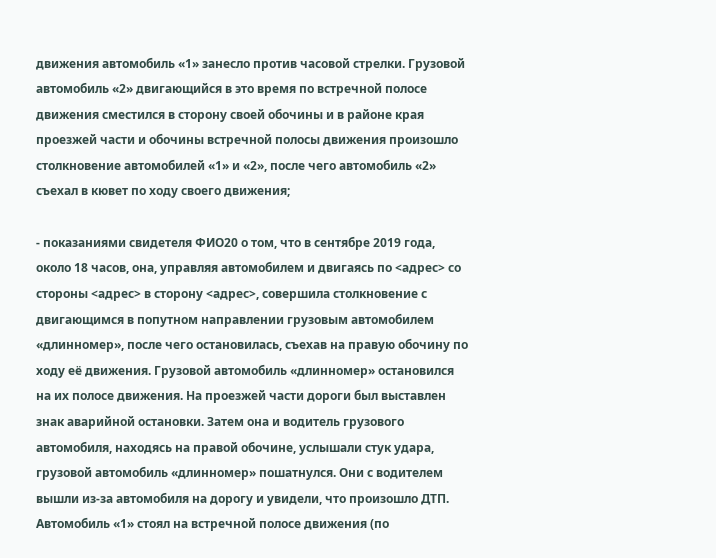движения автомобиль «1» занесло против часовой стрелки. Грузовой автомобиль «2» двигающийся в это время по встречной полосе движения сместился в сторону своей обочины и в районе края проезжей части и обочины встречной полосы движения произошло столкновение автомобилей «1» и «2», после чего автомобиль «2» съехал в кювет по ходу своего движения;

- показаниями свидетеля ФИО20 о том, что в сентябре 2019 года, около 18 часов, она, управляя автомобилем и двигаясь по <адрес> со стороны <адрес> в сторону <адрес>, совершила столкновение с двигающимся в попутном направлении грузовым автомобилем «длинномер», после чего остановилась, съехав на правую обочину по ходу её движения. Грузовой автомобиль «длинномер» остановился на их полосе движения. На проезжей части дороги был выставлен знак аварийной остановки. Затем она и водитель грузового автомобиля, находясь на правой обочине, услышали стук удара, грузовой автомобиль «длинномер» пошатнулся. Они с водителем вышли из-за автомобиля на дорогу и увидели, что произошло ДТП. Автомобиль «1» стоял на встречной полосе движения (по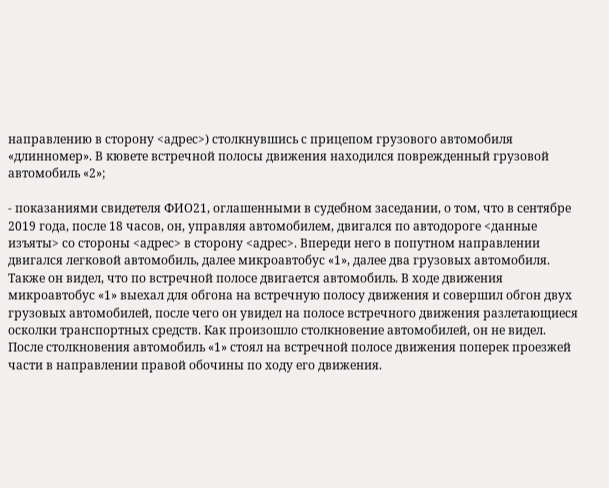направлению в сторону <адрес>) столкнувшись с прицепом грузового автомобиля «длинномер». В кювете встречной полосы движения находился поврежденный грузовой автомобиль «2»;

- показаниями свидетеля ФИО21, оглашенными в судебном заседании, о том, что в сентябре 2019 года, после 18 часов, он, управляя автомобилем, двигался по автодороге <данные изъяты> со стороны <адрес> в сторону <адрес>. Впереди него в попутном направлении двигался легковой автомобиль, далее микроавтобус «1», далее два грузовых автомобиля. Также он видел, что по встречной полосе двигается автомобиль. В ходе движения микроавтобус «1» выехал для обгона на встречную полосу движения и совершил обгон двух грузовых автомобилей, после чего он увидел на полосе встречного движения разлетающиеся осколки транспортных средств. Как произошло столкновение автомобилей, он не видел. После столкновения автомобиль «1» стоял на встречной полосе движения поперек проезжей части в направлении правой обочины по ходу его движения.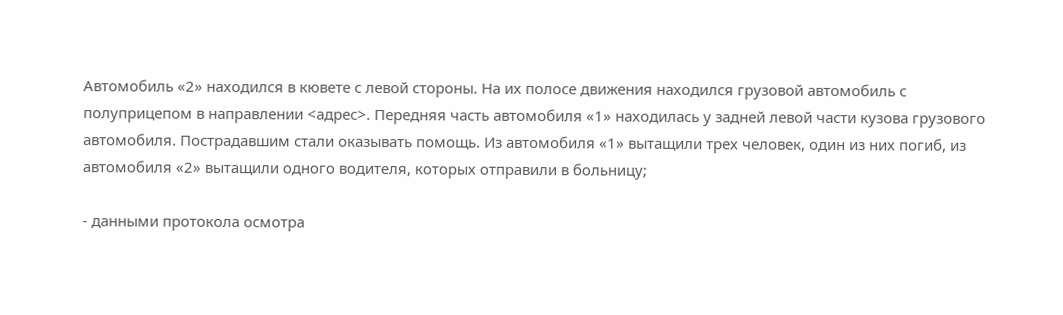Автомобиль «2» находился в кювете с левой стороны. На их полосе движения находился грузовой автомобиль с полуприцепом в направлении <адрес>. Передняя часть автомобиля «1» находилась у задней левой части кузова грузового автомобиля. Пострадавшим стали оказывать помощь. Из автомобиля «1» вытащили трех человек, один из них погиб, из автомобиля «2» вытащили одного водителя, которых отправили в больницу;

- данными протокола осмотра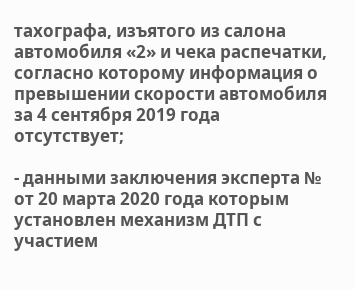тахографа, изъятого из салона автомобиля «2» и чека распечатки, согласно которому информация о превышении скорости автомобиля за 4 сентября 2019 года отсутствует;

- данными заключения эксперта № от 20 марта 2020 года которым установлен механизм ДТП с участием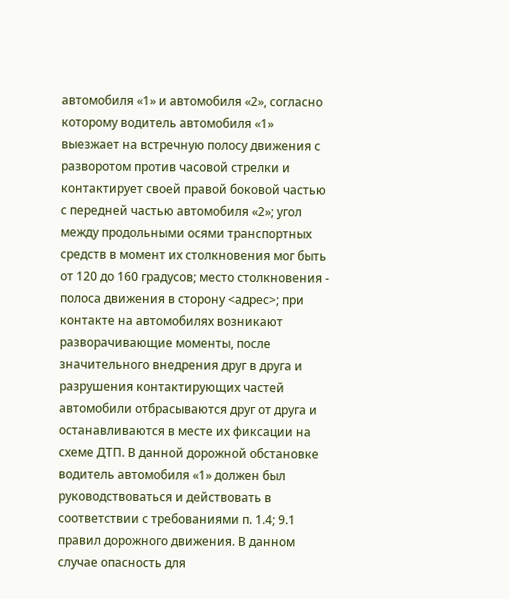автомобиля «1» и автомобиля «2», согласно которому водитель автомобиля «1» выезжает на встречную полосу движения с разворотом против часовой стрелки и контактирует своей правой боковой частью с передней частью автомобиля «2»; угол между продольными осями транспортных средств в момент их столкновения мог быть от 120 до 160 градусов; место столкновения - полоса движения в сторону <адрес>; при контакте на автомобилях возникают разворачивающие моменты, после значительного внедрения друг в друга и разрушения контактирующих частей автомобили отбрасываются друг от друга и останавливаются в месте их фиксации на схеме ДТП. В данной дорожной обстановке водитель автомобиля «1» должен был руководствоваться и действовать в соответствии с требованиями п. 1.4; 9.1 правил дорожного движения. В данном случае опасность для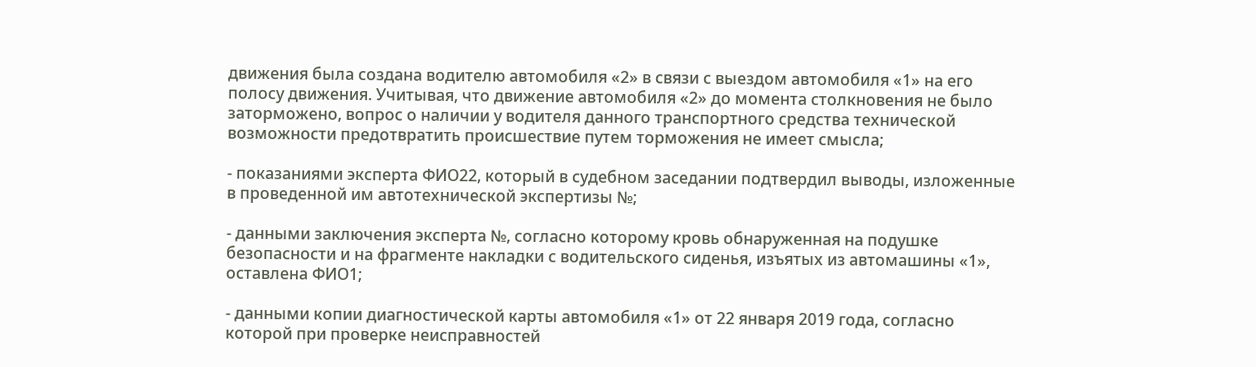движения была создана водителю автомобиля «2» в связи с выездом автомобиля «1» на его полосу движения. Учитывая, что движение автомобиля «2» до момента столкновения не было заторможено, вопрос о наличии у водителя данного транспортного средства технической возможности предотвратить происшествие путем торможения не имеет смысла;

- показаниями эксперта ФИО22, который в судебном заседании подтвердил выводы, изложенные в проведенной им автотехнической экспертизы №;

- данными заключения эксперта №, согласно которому кровь обнаруженная на подушке безопасности и на фрагменте накладки с водительского сиденья, изъятых из автомашины «1», оставлена ФИО1;

- данными копии диагностической карты автомобиля «1» от 22 января 2019 года, согласно которой при проверке неисправностей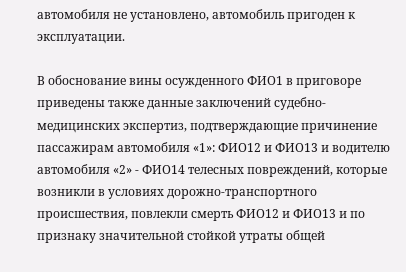автомобиля не установлено, автомобиль пригоден к эксплуатации.

В обоснование вины осужденного ФИО1 в приговоре приведены также данные заключений судебно-медицинских экспертиз, подтверждающие причинение пассажирам автомобиля «1»: ФИО12 и ФИО13 и водителю автомобиля «2» - ФИО14 телесных повреждений, которые возникли в условиях дорожно-транспортного происшествия, повлекли смерть ФИО12 и ФИО13 и по признаку значительной стойкой утраты общей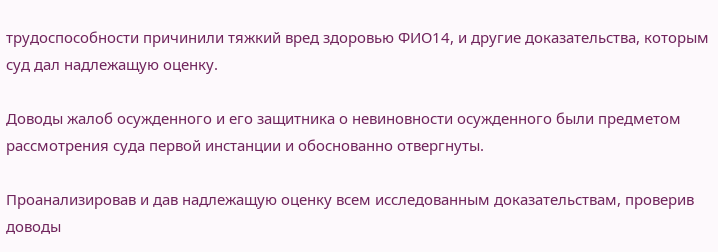трудоспособности причинили тяжкий вред здоровью ФИО14, и другие доказательства, которым суд дал надлежащую оценку.

Доводы жалоб осужденного и его защитника о невиновности осужденного были предметом рассмотрения суда первой инстанции и обоснованно отвергнуты.

Проанализировав и дав надлежащую оценку всем исследованным доказательствам, проверив доводы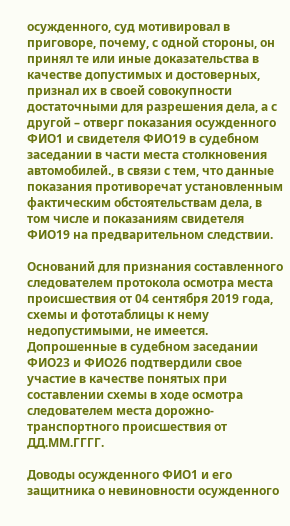осужденного, суд мотивировал в приговоре, почему, с одной стороны, он принял те или иные доказательства в качестве допустимых и достоверных, признал их в своей совокупности достаточными для разрешения дела, а с другой – отверг показания осужденного ФИО1 и свидетеля ФИО19 в судебном заседании в части места столкновения автомобилей., в связи с тем, что данные показания противоречат установленным фактическим обстоятельствам дела, в том числе и показаниям свидетеля ФИО19 на предварительном следствии.

Оснований для признания составленного следователем протокола осмотра места происшествия от 04 сентября 2019 года, схемы и фототаблицы к нему недопустимыми, не имеется. Допрошенные в судебном заседании ФИО23 и ФИО26 подтвердили свое участие в качестве понятых при составлении схемы в ходе осмотра следователем места дорожно-транспортного происшествия от ДД.ММ.ГГГГ.

Доводы осужденного ФИО1 и его защитника о невиновности осужденного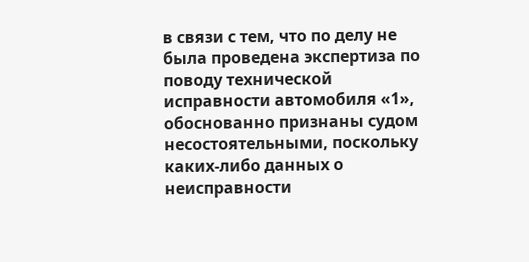в связи с тем, что по делу не была проведена экспертиза по поводу технической исправности автомобиля «1», обоснованно признаны судом несостоятельными, поскольку каких-либо данных о неисправности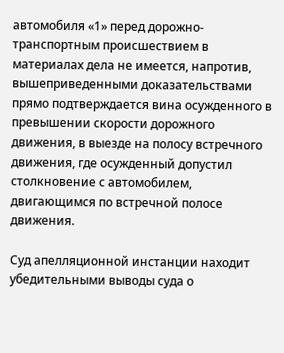автомобиля «1» перед дорожно-транспортным происшествием в материалах дела не имеется, напротив, вышеприведенными доказательствами прямо подтверждается вина осужденного в превышении скорости дорожного движения, в выезде на полосу встречного движения, где осужденный допустил столкновение с автомобилем, двигающимся по встречной полосе движения.

Суд апелляционной инстанции находит убедительными выводы суда о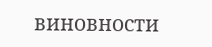виновности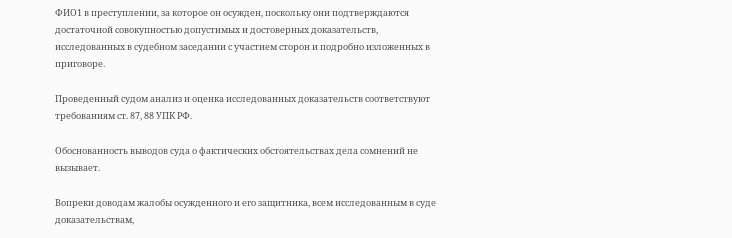ФИО1 в преступлении, за которое он осужден, поскольку они подтверждаются достаточной совокупностью допустимых и достоверных доказательств, исследованных в судебном заседании с участием сторон и подробно изложенных в приговоре.

Проведенный судом анализ и оценка исследованных доказательств соответствуют требованиям ст. 87, 88 УПК РФ.

Обоснованность выводов суда о фактических обстоятельствах дела сомнений не вызывает.

Вопреки доводам жалобы осужденного и его защитника, всем исследованным в суде доказательствам,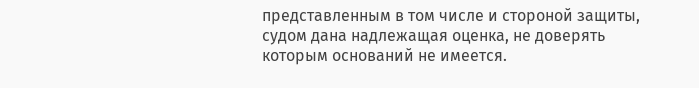представленным в том числе и стороной защиты, судом дана надлежащая оценка, не доверять которым оснований не имеется.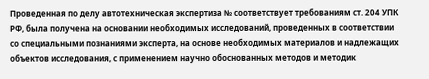Проведенная по делу автотехническая экспертиза № соответствует требованиям ст. 204 УПК РФ, была получена на основании необходимых исследований, проведенных в соответствии со специальными познаниями эксперта, на основе необходимых материалов и надлежащих объектов исследования, с применением научно обоснованных методов и методик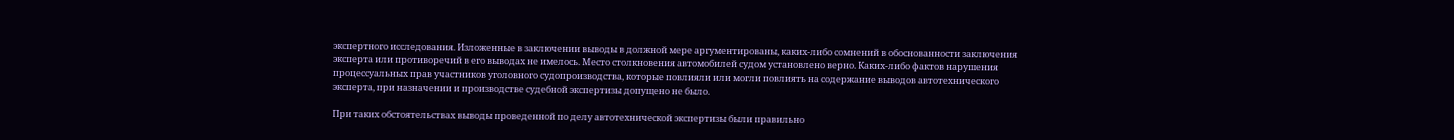экспертного исследования. Изложенные в заключении выводы в должной мере аргументированы, каких-либо сомнений в обоснованности заключения эксперта или противоречий в его выводах не имелось. Место столкновения автомобилей судом установлено верно. Каких-либо фактов нарушения процессуальных прав участников уголовного судопроизводства, которые повлияли или могли повлиять на содержание выводов автотехнического эксперта, при назначении и производстве судебной экспертизы допущено не было.

При таких обстоятельствах выводы проведенной по делу автотехнической экспертизы были правильно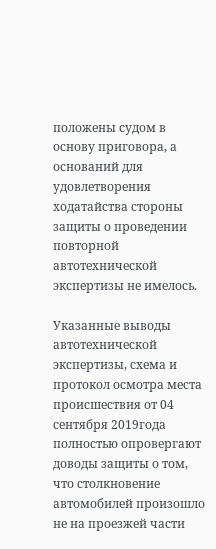положены судом в основу приговора, а оснований для удовлетворения ходатайства стороны защиты о проведении повторной автотехнической экспертизы не имелось.

Указанные выводы автотехнической экспертизы, схема и протокол осмотра места происшествия от 04 сентября 2019года полностью опровергают доводы защиты о том, что столкновение автомобилей произошло не на проезжей части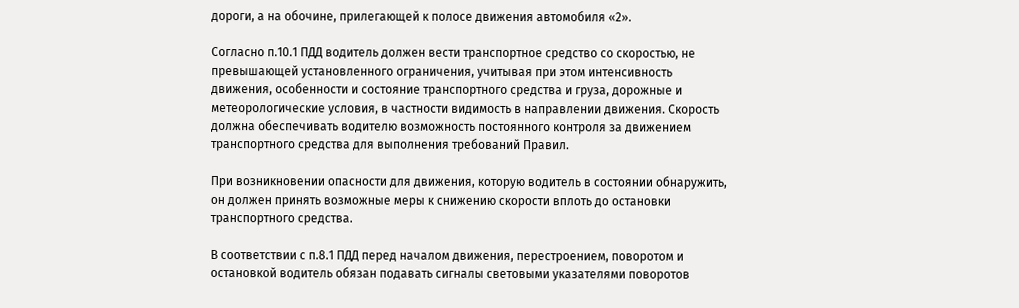дороги, а на обочине, прилегающей к полосе движения автомобиля «2».

Согласно п.10.1 ПДД водитель должен вести транспортное средство со скоростью, не превышающей установленного ограничения, учитывая при этом интенсивность движения, особенности и состояние транспортного средства и груза, дорожные и метеорологические условия, в частности видимость в направлении движения. Скорость должна обеспечивать водителю возможность постоянного контроля за движением транспортного средства для выполнения требований Правил.

При возникновении опасности для движения, которую водитель в состоянии обнаружить, он должен принять возможные меры к снижению скорости вплоть до остановки транспортного средства.

В соответствии с п.8.1 ПДД перед началом движения, перестроением, поворотом и остановкой водитель обязан подавать сигналы световыми указателями поворотов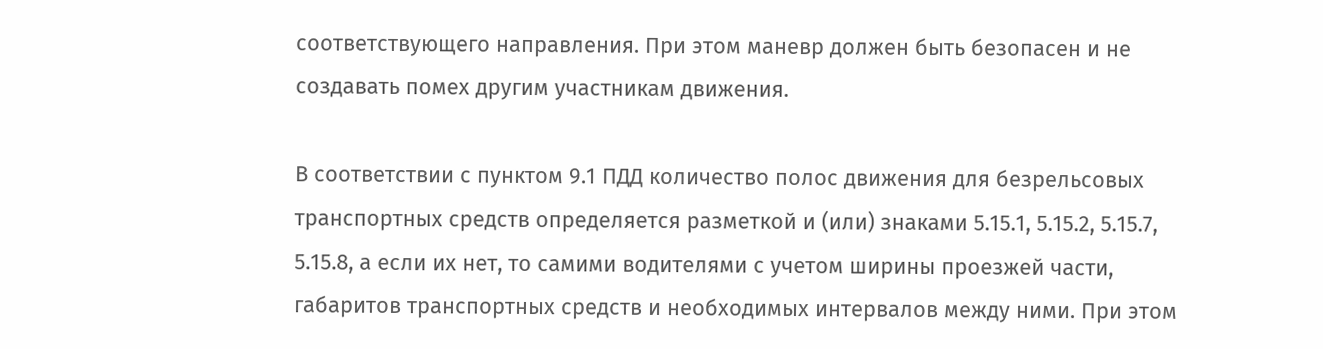соответствующего направления. При этом маневр должен быть безопасен и не создавать помех другим участникам движения.

В соответствии с пунктом 9.1 ПДД количество полос движения для безрельсовых транспортных средств определяется разметкой и (или) знаками 5.15.1, 5.15.2, 5.15.7, 5.15.8, а если их нет, то самими водителями с учетом ширины проезжей части, габаритов транспортных средств и необходимых интервалов между ними. При этом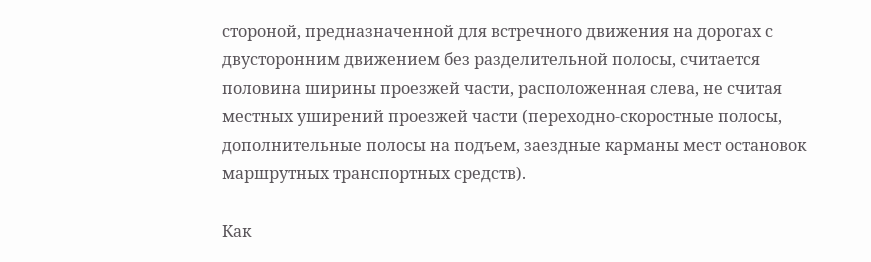стороной, предназначенной для встречного движения на дорогах с двусторонним движением без разделительной полосы, считается половина ширины проезжей части, расположенная слева, не считая местных уширений проезжей части (переходно-скоростные полосы, дополнительные полосы на подъем, заездные карманы мест остановок маршрутных транспортных средств).

Как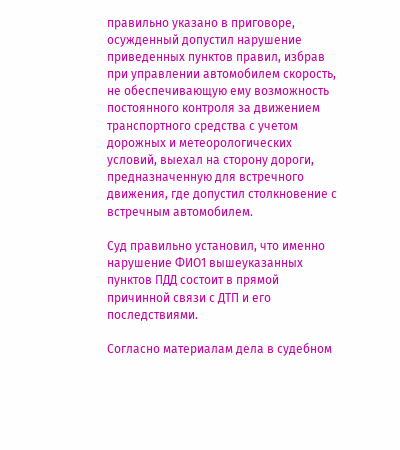правильно указано в приговоре, осужденный допустил нарушение приведенных пунктов правил, избрав при управлении автомобилем скорость, не обеспечивающую ему возможность постоянного контроля за движением транспортного средства с учетом дорожных и метеорологических условий, выехал на сторону дороги, предназначенную для встречного движения, где допустил столкновение с встречным автомобилем.

Суд правильно установил, что именно нарушение ФИО1 вышеуказанных пунктов ПДД состоит в прямой причинной связи с ДТП и его последствиями.

Согласно материалам дела в судебном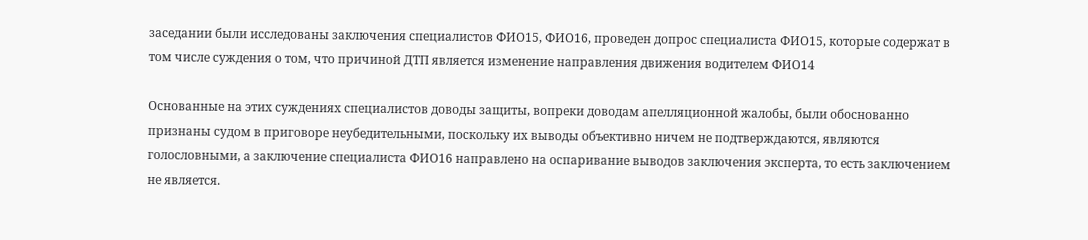заседании были исследованы заключения специалистов ФИО15, ФИО16, проведен допрос специалиста ФИО15, которые содержат в том числе суждения о том, что причиной ДТП является изменение направления движения водителем ФИО14

Основанные на этих суждениях специалистов доводы защиты, вопреки доводам апелляционной жалобы, были обоснованно признаны судом в приговоре неубедительными, поскольку их выводы объективно ничем не подтверждаются, являются голословными, а заключение специалиста ФИО16 направлено на оспаривание выводов заключения эксперта, то есть заключением не является.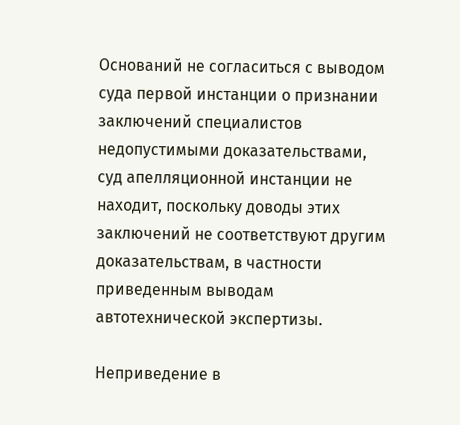Оснований не согласиться с выводом суда первой инстанции о признании заключений специалистов недопустимыми доказательствами, суд апелляционной инстанции не находит, поскольку доводы этих заключений не соответствуют другим доказательствам, в частности приведенным выводам автотехнической экспертизы.

Неприведение в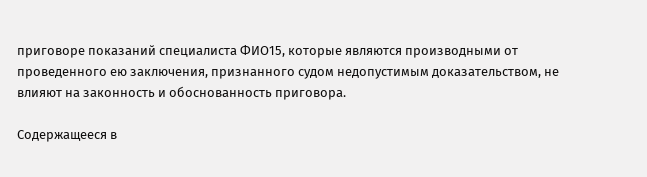приговоре показаний специалиста ФИО15, которые являются производными от проведенного ею заключения, признанного судом недопустимым доказательством, не влияют на законность и обоснованность приговора.

Содержащееся в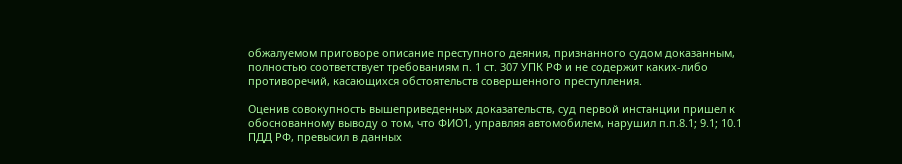обжалуемом приговоре описание преступного деяния, признанного судом доказанным, полностью соответствует требованиям п. 1 ст. 307 УПК РФ и не содержит каких-либо противоречий, касающихся обстоятельств совершенного преступления.

Оценив совокупность вышеприведенных доказательств, суд первой инстанции пришел к обоснованному выводу о том, что ФИО1, управляя автомобилем, нарушил п.п.8.1; 9.1; 10.1 ПДД РФ, превысил в данных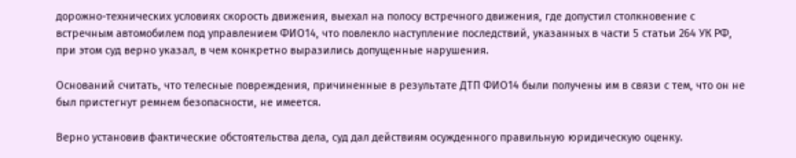дорожно-технических условиях скорость движения, выехал на полосу встречного движения, где допустил столкновение с встречным автомобилем под управлением ФИО14, что повлекло наступление последствий, указанных в части 5 статьи 264 УК РФ, при этом суд верно указал, в чем конкретно выразились допущенные нарушения.

Оснований считать, что телесные повреждения, причиненные в результате ДТП ФИО14 были получены им в связи с тем, что он не был пристегнут ремнем безопасности, не имеется.

Верно установив фактические обстоятельства дела, суд дал действиям осужденного правильную юридическую оценку.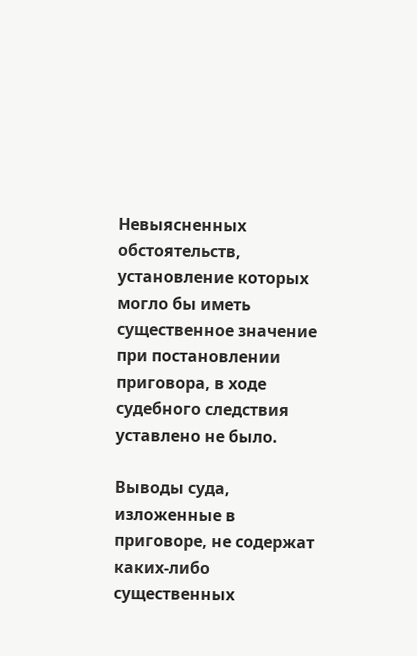Невыясненных обстоятельств, установление которых могло бы иметь существенное значение при постановлении приговора, в ходе судебного следствия уставлено не было.

Выводы суда, изложенные в приговоре, не содержат каких-либо существенных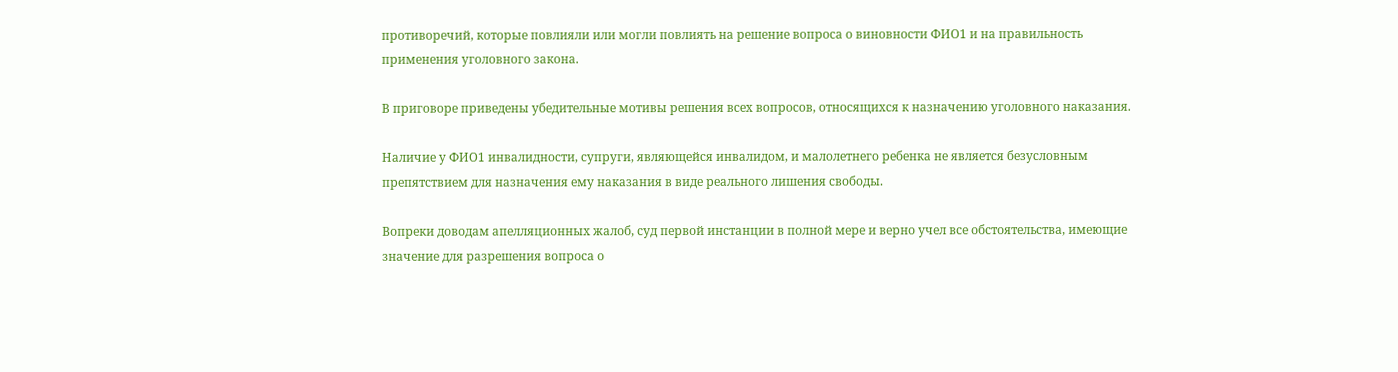противоречий, которые повлияли или могли повлиять на решение вопроса о виновности ФИО1 и на правильность применения уголовного закона.

В приговоре приведены убедительные мотивы решения всех вопросов, относящихся к назначению уголовного наказания.

Наличие у ФИО1 инвалидности, супруги, являющейся инвалидом, и малолетнего ребенка не является безусловным препятствием для назначения ему наказания в виде реального лишения свободы.

Вопреки доводам апелляционных жалоб, суд первой инстанции в полной мере и верно учел все обстоятельства, имеющие значение для разрешения вопроса о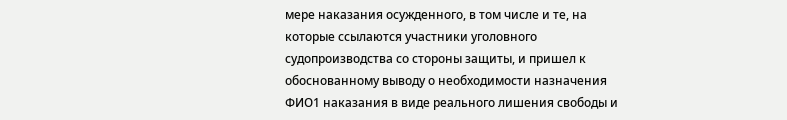мере наказания осужденного, в том числе и те, на которые ссылаются участники уголовного судопроизводства со стороны защиты, и пришел к обоснованному выводу о необходимости назначения ФИО1 наказания в виде реального лишения свободы и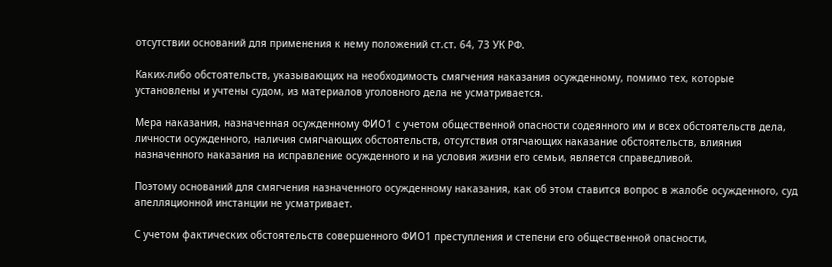отсутствии оснований для применения к нему положений ст.ст. 64, 73 УК РФ.

Каких-либо обстоятельств, указывающих на необходимость смягчения наказания осужденному, помимо тех, которые установлены и учтены судом, из материалов уголовного дела не усматривается.

Мера наказания, назначенная осужденному ФИО1 с учетом общественной опасности содеянного им и всех обстоятельств дела, личности осужденного, наличия смягчающих обстоятельств, отсутствия отягчающих наказание обстоятельств, влияния назначенного наказания на исправление осужденного и на условия жизни его семьи, является справедливой.

Поэтому оснований для смягчения назначенного осужденному наказания, как об этом ставится вопрос в жалобе осужденного, суд апелляционной инстанции не усматривает.

С учетом фактических обстоятельств совершенного ФИО1 преступления и степени его общественной опасности,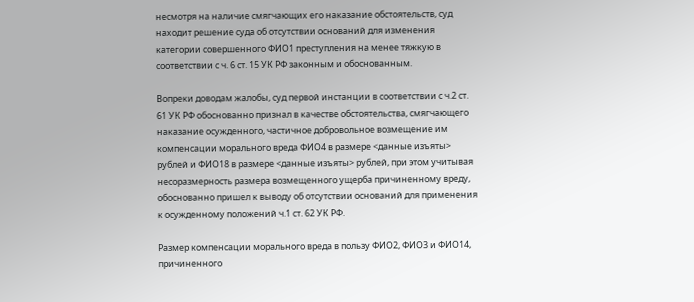несмотря на наличие смягчающих его наказание обстоятельств, суд находит решение суда об отсутствии оснований для изменения категории совершенного ФИО1 преступления на менее тяжкую в соответствии с ч. 6 ст. 15 УК РФ законным и обоснованным.

Вопреки доводам жалобы, суд первой инстанции в соответствии с ч.2 ст. 61 УК РФ обоснованно признал в качестве обстоятельства, смягчающего наказание осужденного, частичное добровольное возмещение им компенсации морального вреда ФИО4 в размере <данные изъяты> рублей и ФИО18 в размере <данные изъяты> рублей, при этом учитывая несоразмерность размера возмещенного ущерба причиненному вреду, обоснованно пришел к выводу об отсутствии оснований для применения к осужденному положений ч.1 ст. 62 УК РФ.

Размер компенсации морального вреда в пользу ФИО2, ФИО3 и ФИО14, причиненного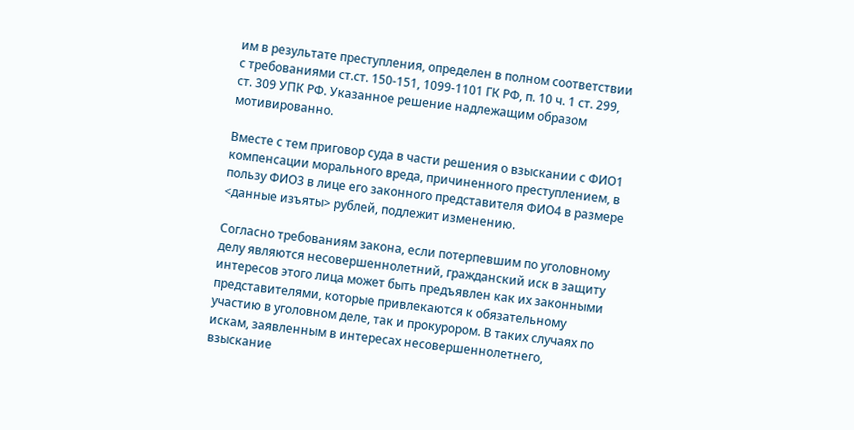им в результате преступления, определен в полном соответствии с требованиями ст.ст. 150-151, 1099-1101 ГК РФ, п. 10 ч. 1 ст. 299, ст. 309 УПК РФ. Указанное решение надлежащим образом мотивированно.

Вместе с тем приговор суда в части решения о взыскании с ФИО1 компенсации морального вреда, причиненного преступлением, в пользу ФИО3 в лице его законного представителя ФИО4 в размере <данные изъяты> рублей, подлежит изменению.

Согласно требованиям закона, если потерпевшим по уголовному делу являются несовершеннолетний, гражданский иск в защиту интересов этого лица может быть предъявлен как их законными представителями, которые привлекаются к обязательному участию в уголовном деле, так и прокурором. В таких случаях по искам, заявленным в интересах несовершеннолетнего, взыскание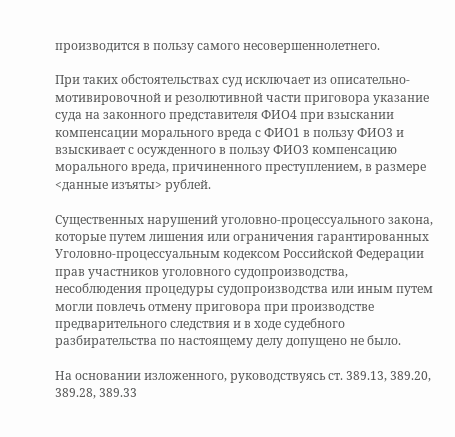производится в пользу самого несовершеннолетнего.

При таких обстоятельствах суд исключает из описательно-мотивировочной и резолютивной части приговора указание суда на законного представителя ФИО4 при взыскании компенсации морального вреда с ФИО1 в пользу ФИО3 и взыскивает с осужденного в пользу ФИО3 компенсацию морального вреда, причиненного преступлением, в размере <данные изъяты> рублей.

Существенных нарушений уголовно-процессуального закона, которые путем лишения или ограничения гарантированных Уголовно-процессуальным кодексом Российской Федерации прав участников уголовного судопроизводства, несоблюдения процедуры судопроизводства или иным путем могли повлечь отмену приговора при производстве предварительного следствия и в ходе судебного разбирательства по настоящему делу допущено не было.

На основании изложенного, руководствуясь ст. 389.13, 389.20, 389.28, 389.33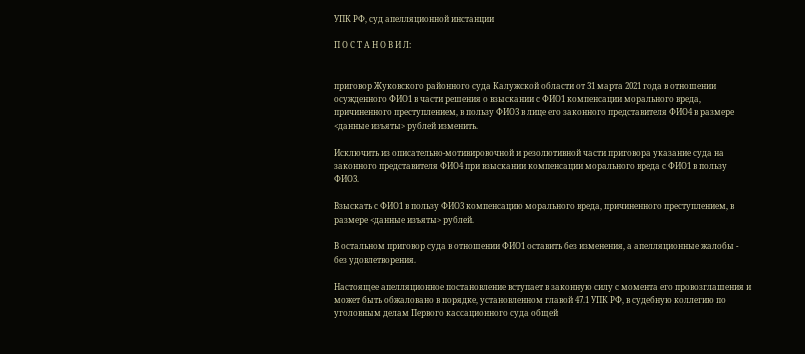УПК РФ, суд апелляционной инстанции

П О С Т А Н О В И Л:


приговор Жуковского районного суда Калужской области от 31 марта 2021 года в отношении осужденного ФИО1 в части решения о взыскании с ФИО1 компенсации морального вреда, причиненного преступлением, в пользу ФИО3 в лице его законного представителя ФИО4 в размере <данные изъяты> рублей изменить.

Исключить из описательно-мотивировочной и резолютивной части приговора указание суда на законного представителя ФИО4 при взыскании компенсации морального вреда с ФИО1 в пользу ФИО3.

Взыскать с ФИО1 в пользу ФИО3 компенсацию морального вреда, причиненного преступлением, в размере <данные изъяты> рублей.

В остальном приговор суда в отношении ФИО1 оставить без изменения, а апелляционные жалобы - без удовлетворения.

Настоящее апелляционное постановление вступает в законную силу с момента его провозглашения и может быть обжаловано в порядке, установленном главой 47.1 УПК РФ, в судебную коллегию по уголовным делам Первого кассационного суда общей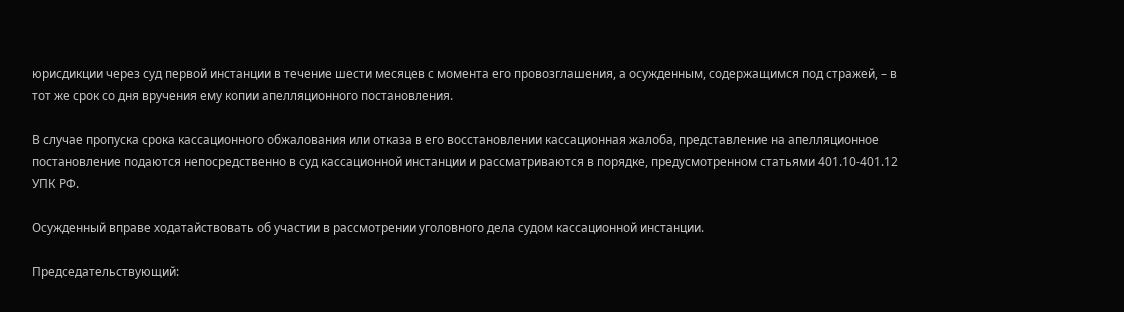юрисдикции через суд первой инстанции в течение шести месяцев с момента его провозглашения, а осужденным, содержащимся под стражей, – в тот же срок со дня вручения ему копии апелляционного постановления.

В случае пропуска срока кассационного обжалования или отказа в его восстановлении кассационная жалоба, представление на апелляционное постановление подаются непосредственно в суд кассационной инстанции и рассматриваются в порядке, предусмотренном статьями 401.10-401.12 УПК РФ.

Осужденный вправе ходатайствовать об участии в рассмотрении уголовного дела судом кассационной инстанции.

Председательствующий: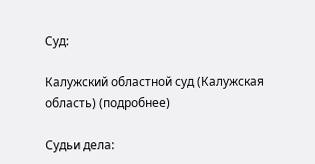Суд:

Калужский областной суд (Калужская область) (подробнее)

Судьи дела: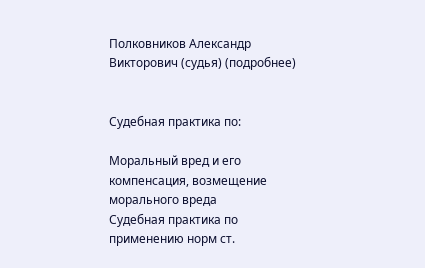Полковников Александр Викторович (судья) (подробнее)


Судебная практика по:

Моральный вред и его компенсация, возмещение морального вреда
Судебная практика по применению норм ст.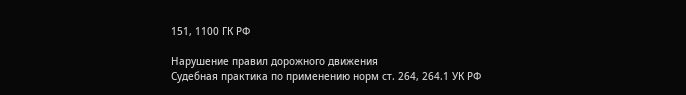151, 1100 ГК РФ

Нарушение правил дорожного движения
Судебная практика по применению норм ст. 264, 264.1 УК РФ